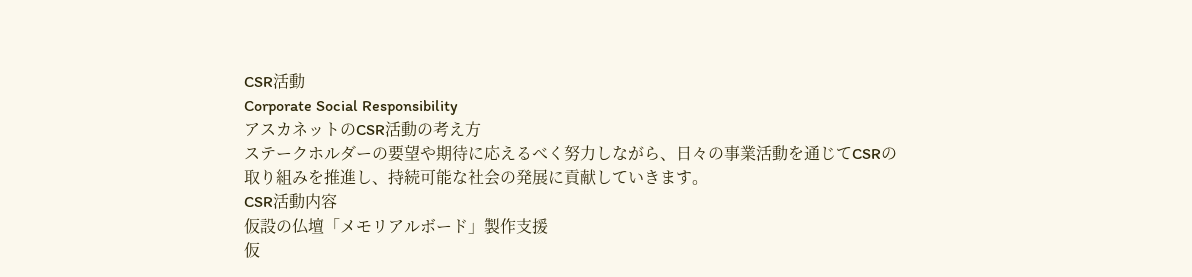CSR活動
Corporate Social Responsibility
アスカネットのCSR活動の考え方
ステークホルダーの要望や期待に応えるべく努力しながら、日々の事業活動を通じてCSRの取り組みを推進し、持続可能な社会の発展に貢献していきます。
CSR活動内容
仮設の仏壇「メモリアルボード」製作支援
仮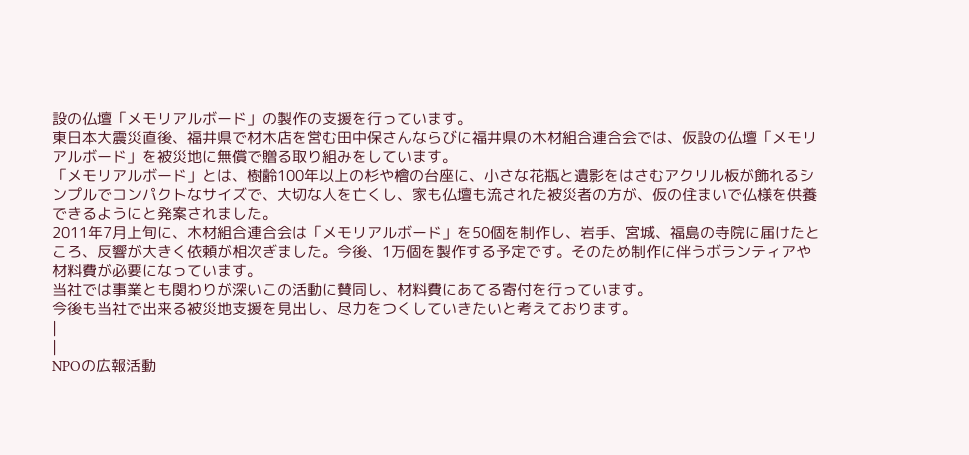設の仏壇「メモリアルボード」の製作の支援を行っています。
東日本大震災直後、福井県で材木店を営む田中保さんならびに福井県の木材組合連合会では、仮設の仏壇「メモリアルボード」を被災地に無償で贈る取り組みをしています。
「メモリアルボード」とは、樹齢100年以上の杉や檜の台座に、小さな花瓶と遺影をはさむアクリル板が飾れるシンプルでコンパクトなサイズで、大切な人を亡くし、家も仏壇も流された被災者の方が、仮の住まいで仏様を供養できるようにと発案されました。
2011年7月上旬に、木材組合連合会は「メモリアルボード」を50個を制作し、岩手、宮城、福島の寺院に届けたところ、反響が大きく依頼が相次ぎました。今後、1万個を製作する予定です。そのため制作に伴うボランティアや材料費が必要になっています。
当社では事業とも関わりが深いこの活動に賛同し、材料費にあてる寄付を行っています。
今後も当社で出来る被災地支援を見出し、尽力をつくしていきたいと考えております。
|
|
NPOの広報活動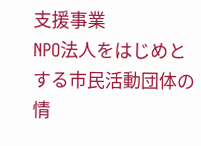支援事業
NPO法人をはじめとする市民活動団体の情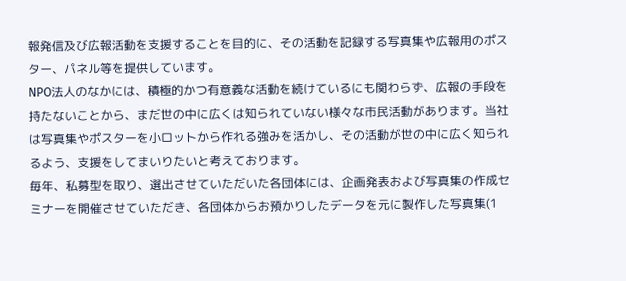報発信及び広報活動を支援することを目的に、その活動を記録する写真集や広報用のポスター、パネル等を提供しています。
NPO法人のなかには、積極的かつ有意義な活動を続けているにも関わらず、広報の手段を持たないことから、まだ世の中に広くは知られていない様々な市民活動があります。当社は写真集やポスターを小ロットから作れる強みを活かし、その活動が世の中に広く知られるよう、支援をしてまいりたいと考えております。
毎年、私募型を取り、選出させていただいた各団体には、企画発表および写真集の作成セミナーを開催させていただき、各団体からお預かりしたデータを元に製作した写真集(1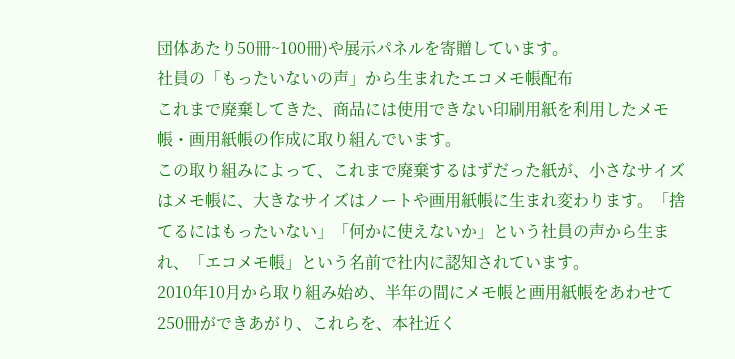団体あたり50冊~100冊)や展示パネルを寄贈しています。
社員の「もったいないの声」から生まれたエコメモ帳配布
これまで廃棄してきた、商品には使用できない印刷用紙を利用したメモ帳・画用紙帳の作成に取り組んでいます。
この取り組みによって、これまで廃棄するはずだった紙が、小さなサイズはメモ帳に、大きなサイズはノートや画用紙帳に生まれ変わります。「捨てるにはもったいない」「何かに使えないか」という社員の声から生まれ、「エコメモ帳」という名前で社内に認知されています。
2010年10月から取り組み始め、半年の間にメモ帳と画用紙帳をあわせて250冊ができあがり、これらを、本社近く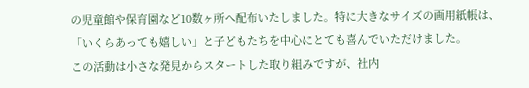の児童館や保育園など10数ヶ所へ配布いたしました。特に大きなサイズの画用紙帳は、「いくらあっても嬉しい」と子どもたちを中心にとても喜んでいただけました。
この活動は小さな発見からスタートした取り組みですが、社内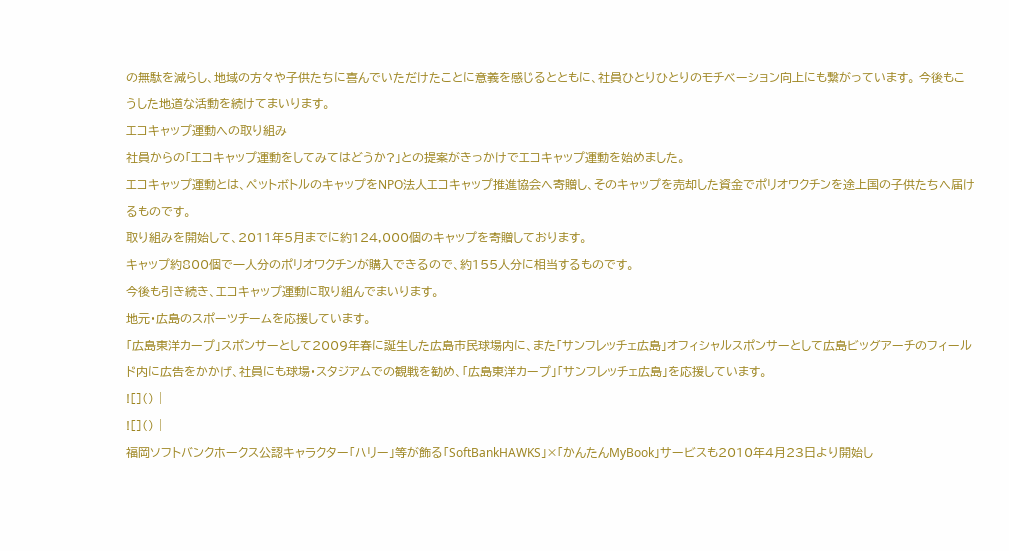の無駄を減らし、地域の方々や子供たちに喜んでいただけたことに意義を感じるとともに、社員ひとりひとりのモチベーション向上にも繋がっています。 今後もこうした地道な活動を続けてまいります。
エコキャップ運動への取り組み
社員からの「エコキャップ運動をしてみてはどうか?」との提案がきっかけでエコキャップ運動を始めました。
エコキャップ運動とは、ペットボトルのキャップをNPO法人エコキャップ推進協会へ寄贈し、そのキャップを売却した資金でポリオワクチンを途上国の子供たちへ届けるものです。
取り組みを開始して、2011年5月までに約124,000個のキャップを寄贈しております。
キャップ約800個で一人分のポリオワクチンが購入できるので、約155人分に相当するものです。
今後も引き続き、エコキャップ運動に取り組んでまいります。
地元・広島のスポーツチームを応援しています。
「広島東洋カープ」スポンサーとして2009年春に誕生した広島市民球場内に、また「サンフレッチェ広島」オフィシャルスポンサーとして広島ビッグアーチのフィールド内に広告をかかげ、社員にも球場・スタジアムでの観戦を勧め、「広島東洋カープ」「サンフレッチェ広島」を応援しています。
![]() |
![]() |
福岡ソフトバンクホークス公認キャラクター「ハリー」等が飾る「SoftBankHAWKS」×「かんたんMyBook」サービスも2010年4月23日より開始し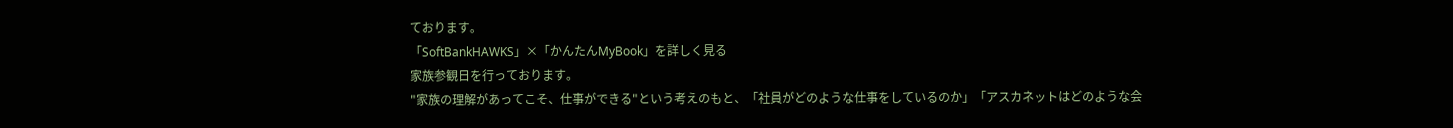ております。
「SoftBankHAWKS」×「かんたんMyBook」を詳しく見る
家族参観日を行っております。
"家族の理解があってこそ、仕事ができる"という考えのもと、「社員がどのような仕事をしているのか」「アスカネットはどのような会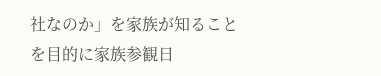社なのか」を家族が知ることを目的に家族参観日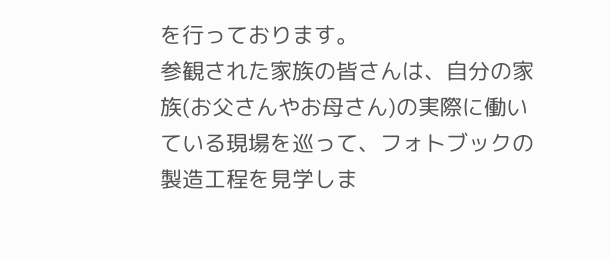を行っております。
参観された家族の皆さんは、自分の家族(お父さんやお母さん)の実際に働いている現場を巡って、フォトブックの製造工程を見学しま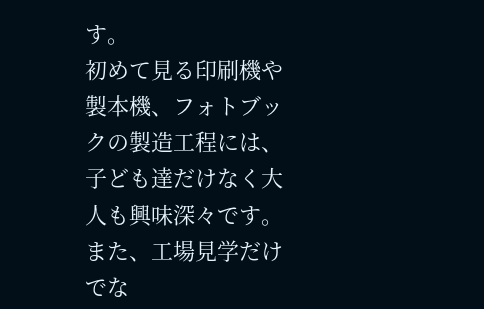す。
初めて見る印刷機や製本機、フォトブックの製造工程には、子ども達だけなく大人も興味深々です。
また、工場見学だけでな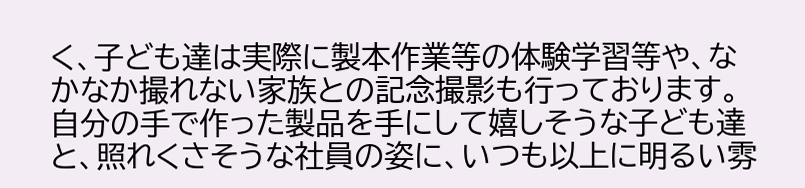く、子ども達は実際に製本作業等の体験学習等や、なかなか撮れない家族との記念撮影も行っております。
自分の手で作った製品を手にして嬉しそうな子ども達と、照れくさそうな社員の姿に、いつも以上に明るい雰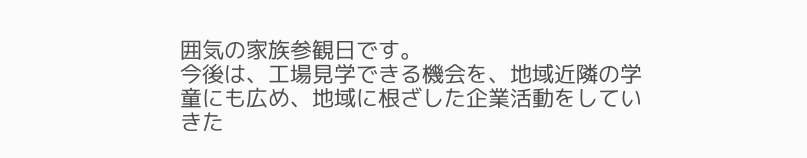囲気の家族参観日です。
今後は、工場見学できる機会を、地域近隣の学童にも広め、地域に根ざした企業活動をしていきた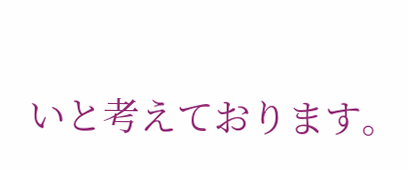いと考えております。